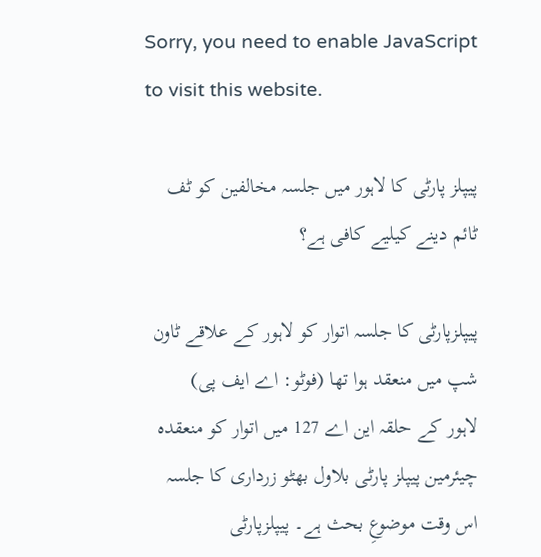Sorry, you need to enable JavaScript to visit this website.

پیپلز پارٹی کا لاہور میں جلسہ مخالفین کو ٹف ٹائم دینے کیلیے کافی ہے؟

پیپلزپارٹی کا جلسہ اتوار کو لاہور کے علاقے ٹاون شپ میں منعقد ہوا تھا (فوٹو: اے ایف پی)
لاہور کے حلقہ این اے 127 میں اتوار کو منعقدہ چیئرمین پیپلز پارٹی بلاول بھٹو زرداری کا جلسہ اس وقت موضوعِ بحث ہے۔ پیپلزپارٹی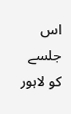اس جلسے کو لاہور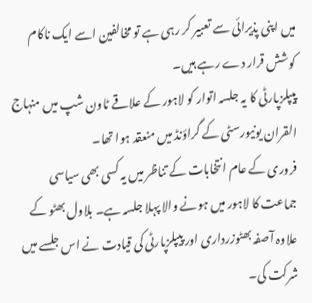میں اپنی پذیرائی سے تعبیر کر رہی ہے تو مخالفین اسے ایک ناکام کوشش قرار دے رہے ہیں۔
پیپلزپارٹی کا یہ جلسہ اتوار کو لاہور کے علاقے ٹاون شپ میں منہاج القران یونیورسٹی کے گراؤنڈ میں منعقد ہوا تھا۔
فروری کے عام انتخابات کے تناظر میں یہ کسی بھی سیاسی جماعت کا لاہور میں ہونے والا پہلا جلسہ ہے۔ بلاول بھٹو کے علاوہ آصفہ بھٹوزرداری اور پیپلزپارٹی کی قیادت نے اس جلسے میں شرکت کی۔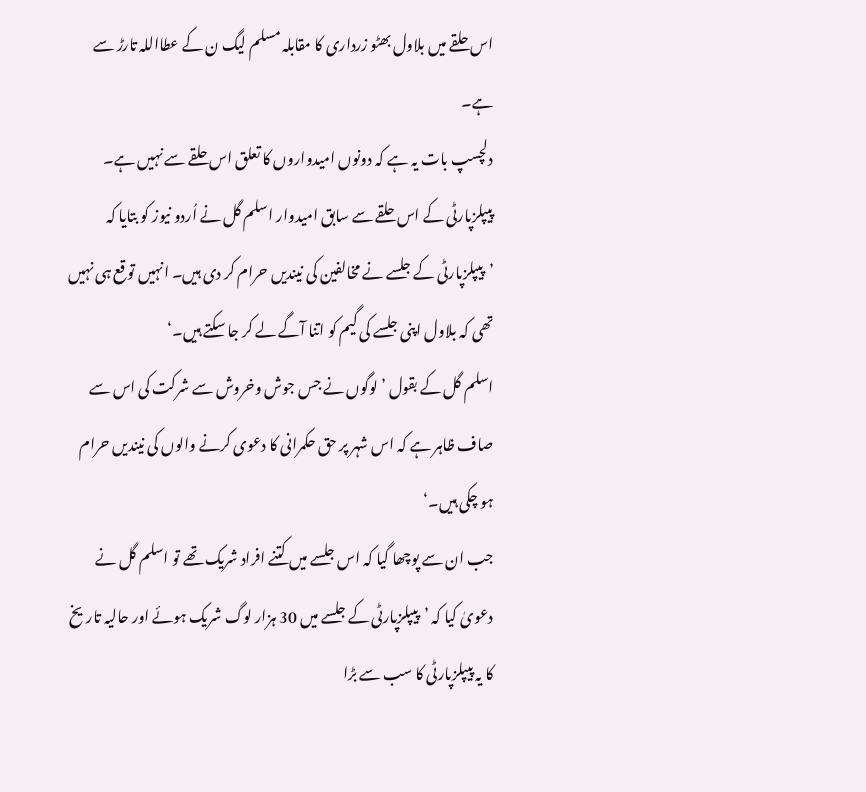اس حلقے میں بلاول بھٹو زرداری کا مقابلہ مسلم لیگ ن کے عطااللہ تارڑ سے ہے۔
دلچسپ بات یہ ہے کہ دونوں امیدواروں کا تعلق اس حلقے سے نہیں ہے۔ پیپلزپارٹی کے اس حلقے سے سابق امیدوار اسلم گل نے اُردو نیوز کو بتایا کہ ’پیپلزپارٹی کے جلسے نے مخالفین کی نیندیں حرام کر دی ہیں۔ انہیں توقع ہی نہیں تھی کہ بلاول اپنی جلسے کی گیم کو اتنا آگے لے کر جا سکتے ہیں۔‘
اسلم گل کے بقول ’لوگوں نے جس جوش وخروش سے شرکت کی اس سے صاف ظاہر ہے کہ اس شہر پر حق حکمرانی کا دعوی کرنے والوں کی نیندیں حرام ہو چکی ہیں۔‘
جب ان سے پوچھا گیا کہ اس جلسے میں کتنے افراد شریک تھے تو اسلم گل نے دعویٰ کیا کہ ’پیپلزپارٹی کے جلسے میں 30 ہزار لوگ شریک ہوئے اور حالیہ تاریخ کا یہ پیپلزپارٹی کا سب سے بڑا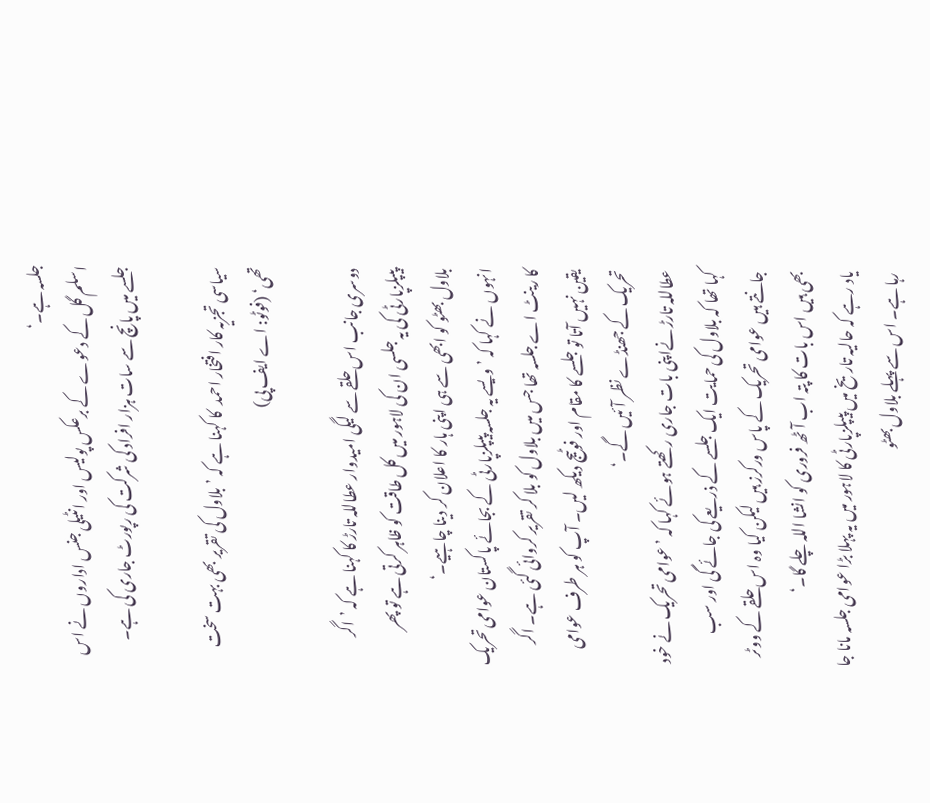جلسہ ہے۔‘
اسلم گل کے دعوے کے برعکس پولیس اور انٹیلی جنس اداروں نے اس جلسے میں پانچ سے سات ہزار افراد کی شرکت کی رپورٹ جاری کی ہے۔

سیاسی تجزیہ کار افتخار احمد  کا کہنا ہے کہ ’بلاول کی تقریر بھی بہت سخت تھی‘ (فوٹو: اے ایف پی)

دوسری جانب اس حلقے سے لیگی امیدوار عطاللہ تارڑ کا کہنا ہے کہ ’اگر پیپلزپارٹی کی یہ جلسی ان کی لاہور میں کل طاقت کو ظاہر کرتی ہے تو پھر بلاول بھٹو کو ابھی سے ہی اپنی ہار کا اعلان کر دینا چاہیے۔‘
انہوں نے کہا کہ ’ویسے یہ جلسہ پیپلزپارٹی کے بجائے پاکستان عوامی تحریک کا رینٹ اے جلسہ تھا جس میں بلاول کو بلا کر تقریر کروائی گئی ہے۔ اگر یقین نہیں آتا تو جلسے کا مقام اور فوٹیج دیکھ لیں۔ آپ کو ہر طرف عوامی تحریک کے جھنڈے نظر آئیں گے۔‘
عطاللہ تارڑ نےاپنی بات جاری رکھتے ہوئے کہا کہ ’عوامی تحریک نے خود کہا تھا کہ بلاول کی حمایت ایک جلسے کے ذریعے کی جائے گی اور سب جانتے ہیں عوامی تحریک کے پاس ورکرز ہیں لیکن کیا وہ اس حلقے کے ووٹر بھی ہیں اس بات کا پتہ اب آٹھ فروری کو انشا اللہ چلے گا۔‘
یاد رہے کہ حالیہ تاریخ میں پیپلزپارٹی کا لاہور میں یہ پہلا بڑا عوامی جلسہ مانا جا رہا ہے۔ اس سے پہلے بلاول بھٹو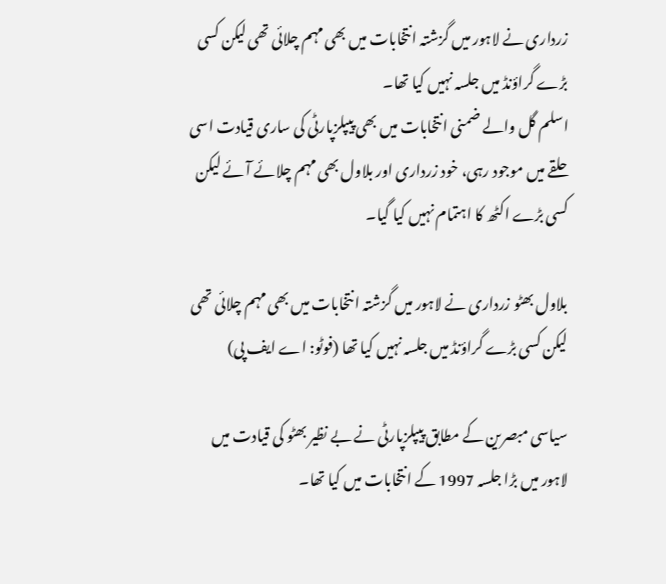زرداری نے لاہور میں گزشتہ انتخابات میں بھی مہم چلائی تھی لیکن کسی بڑے گراؤنڈ میں جلسہ نہیں کیا تھا۔
اسلم گل والے ضمنی انتخابات میں بھی پیپلزپارٹی کی ساری قیادت اسی حلقے میں موجود رہی، خود زرداری اور بلاول بھی مہم چلائے آئے لیکن کسی بڑے اکٹھ کا اہتمام نہیں کیا گیا۔

بلاول بھٹو زرداری نے لاہور میں گزشتہ انتخابات میں بھی مہم چلائی تھی لیکن کسی بڑے گراؤنڈ میں جلسہ نہیں کیا تھا (فوٹو: اے ایف پی)

سیاسی مبصرین کے مطابق پیپلزپارٹی نے بے نظیر بھٹو کی قیادت میں لاہور میں بڑا جلسہ 1997 کے انتخابات میں کیا تھا۔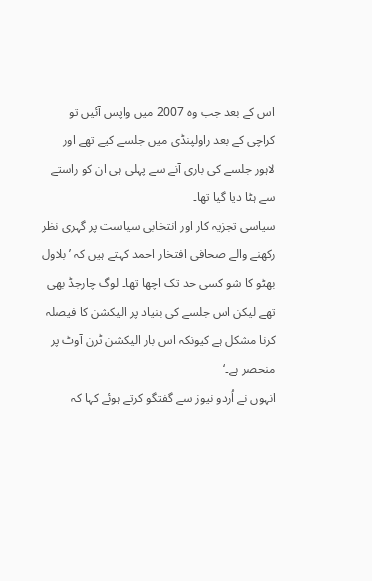اس کے بعد جب وہ 2007 میں واپس آئیں تو کراچی کے بعد راولپنڈی میں جلسے کیے تھے اور لاہور جلسے کی باری آنے سے پہلی ہی ان کو راستے سے ہٹا دیا گیا تھا۔
سیاسی تجزیہ کار اور انتخابی سیاست پر گہری نظر رکھنے والے صحافی افتخار احمد کہتے ہیں کہ ’بلاول بھٹو کا شو کسی حد تک اچھا تھا۔ لوگ چارجڈ بھی تھے لیکن اس جلسے کی بنیاد پر الیکشن کا فیصلہ کرنا مشکل ہے کیونکہ اس بار الیکشن ٹرن آوٹ پر منحصر ہے۔‘
انہوں نے اُردو نیوز سے گفتگو کرتے ہوئے کہا کہ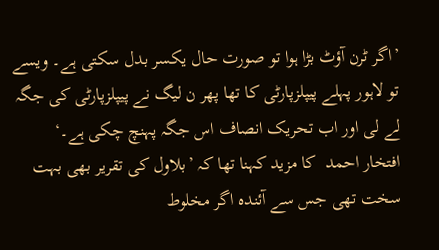’اگر ٹرن آؤٹ بڑا ہوا تو صورت حال یکسر بدل سکتی ہے۔ ویسے تو لاہور پہلے پیپلزپارٹی کا تھا پھر ن لیگ نے پیپلزپارٹی کی جگہ لے لی اور اب تحریک انصاف اس جگہ پہنچ چکی ہے۔‘
افتخار احمد  کا مزید کہنا تھا کہ ’بلاول کی تقریر بھی بہت سخت تھی جس سے آئندہ اگر مخلوط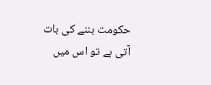حکومت بننے کی بات آتی ہے تو اس میں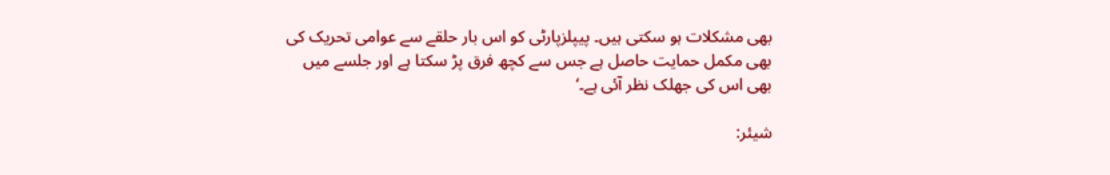بھی مشکلات ہو سکتی ہیں۔ پیپلزپارٹی کو اس بار حلقے سے عوامی تحریک کی بھی مکمل حمایت حاصل ہے جس سے کچھ فرق پڑ سکتا ہے اور جلسے میں بھی اس کی جھلک نظر آئی ہے۔‘

شیئر: